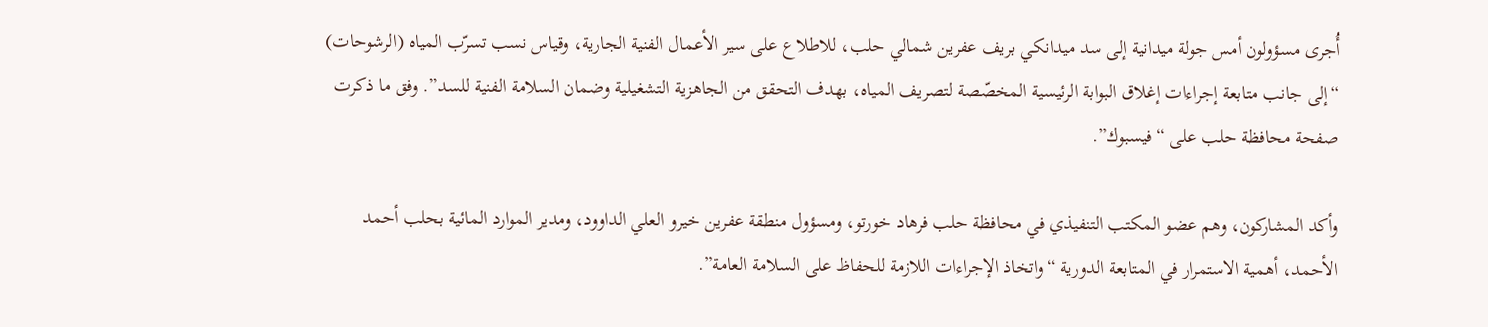أُجرى مسؤولون أمس جولة ميدانية إلى سد ميدانكي بريف عفرين شمالي حلب، للاطلاع على سير الأعمال الفنية الجارية، وقياس نسب تسرّب المياه (الرشوحات) “إلى جانب متابعة إجراءات إغلاق البوابة الرئيسية المخصّصة لتصريف المياه، بهدف التحقق من الجاهزية التشغيلية وضمان السلامة الفنية للسد”. وفق ما ذكرت صفحة محافظة حلب على “فيسبوك”.

وأكد المشاركون، وهم عضو المكتب التنفيذي في محافظة حلب فرهاد خورتو، ومسؤول منطقة عفرين خيرو العلي الداوود، ومدير الموارد المائية بحلب أحمد الأحمد، أهمية الاستمرار في المتابعة الدورية “واتخاذ الإجراءات اللازمة للحفاظ على السلامة العامة”.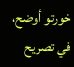خورتو أوضح، في تصريح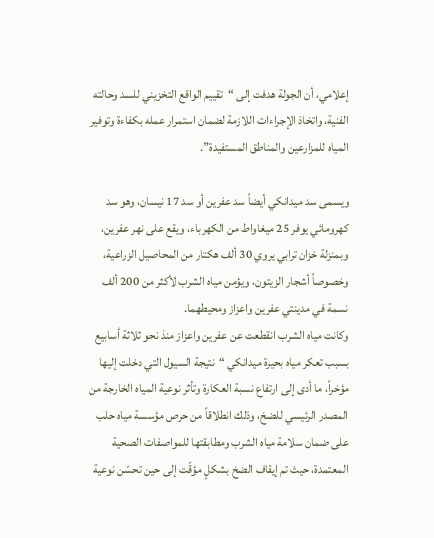إعلامي، أن الجولة هدفت إلى “تقييم الواقع التخزيني للسد وحالته الفنية، واتخاذ الإجراءات اللازمة لضمان استمرار عمله بكفاءة وتوفير المياه للمزارعين والمناطق المستفيدة”.

ويسمى سد ميدانكي أيضاً سد عفرين أو سد 17 نيسان، وهو سد كهرومائي يوفر 25 ميغاواط من الكهرباء، ويقع على نهر عفرين، وبمنزلة خزان ترابي يروي 30 ألف هكتار من المحاصيل الزراعية، وخصوصاً أشجار الزيتون، ويؤمن مياه الشرب لأكثر من 200 ألف نسمة في مدينتي عفرين واعزاز ومحيطهما.
وكانت مياه الشرب انقطعت عن عفرين واعزاز منذ نحو ثلاثة أسابيع بسبب تعكر مياه بحيرة ميدانكي “نتيجة السيول التي دخلت إليها مؤخراً، ما أدى إلى ارتفاع نسبة العكارة وتأثر نوعية المياه الخارجة من المصدر الرئيسي للضخ، وذلك انطلاقاً من حرص مؤسسة مياه حلب على ضمان سلامة مياه الشرب ومطابقتها للمواصفات الصحية المعتمدة، حيث تم إيقاف الضخ بشكلٍ مؤقّت إلى حين تحسّن نوعية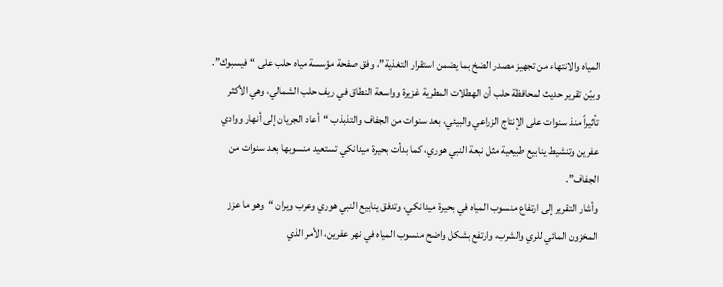المياه والانتهاء من تجهيز مصدر الضخ بما يضمن استقرار التغذية”، وفق صفحة مؤسسة مياه حلب على “فيسبوك”.
وبيّن تقرير حديث لمحافظة حلب أن الهطلات المطرية غزيرة وواسعة النطاق في ريف حلب الشمالي، وهي الأكثر تأثيراً منذ سنوات على الإنتاج الزراعي والبيئي، بعد سنوات من الجفاف والتذبذب “أعاد الجريان إلى أنهار ووادي عفرين وتنشيط ينابيع طبيعية مثل نبعة النبي هوري، كما بدأت بحيرة ميدانكي تستعيد منسوبها بعد سنوات من الجفاف”.
وأشار التقرير إلى ارتفاع منسوب المياه في بحيرة ميدانكي، وتدفق ينابيع النبي هوري وعرب ويران “وهو ما عزز المخزون المائي للري والشرب، وارتفع بشكل واضح منسوب المياه في نهر عفرين، الأمر الذي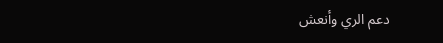دعم الري وأنعش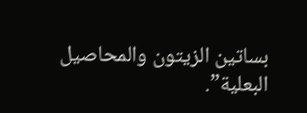بساتين الزيتون والمحاصيل البعلية”.